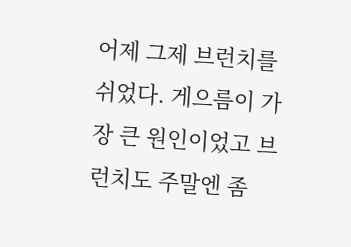어제 그제 브런치를 쉬었다. 게으름이 가장 큰 원인이었고 브런치도 주말엔 좀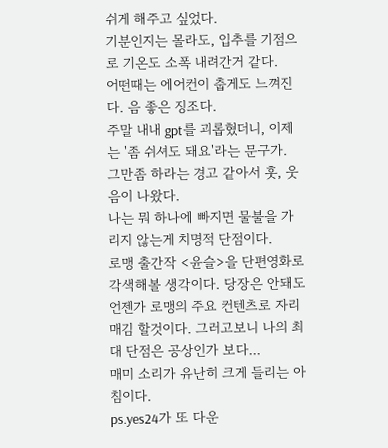쉬게 해주고 싶었다.
기분인지는 몰라도, 입추를 기점으로 기온도 소폭 내려간거 같다.
어떤때는 에어컨이 춥게도 느껴진다. 음 좋은 징조다.
주말 내내 gpt를 괴롭혔더니, 이제는 '좀 쉬셔도 돼요'라는 문구가.
그만좀 하라는 경고 같아서 훗, 웃음이 나왔다.
나는 뭐 하나에 빠지면 물불을 가리지 않는게 치명적 단점이다.
로맹 출간작 <윤슬>을 단편영화로 각색해볼 생각이다. 당장은 안돼도 언젠가 로맹의 주요 컨텐츠로 자리매김 할것이다. 그러고보니 나의 최대 단점은 공상인가 보다...
매미 소리가 유난히 크게 들리는 아침이다.
ps.yes24가 또 다운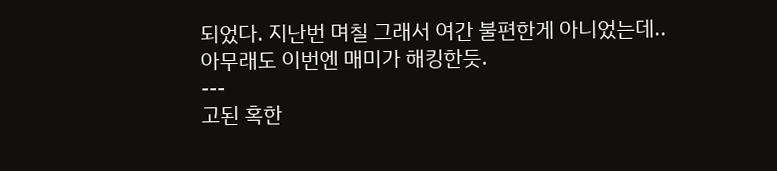되었다. 지난번 며칠 그래서 여간 불편한게 아니었는데..아무래도 이번엔 매미가 해킹한듯.
---
고된 혹한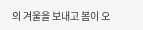의 겨울을 보내고 봄이 오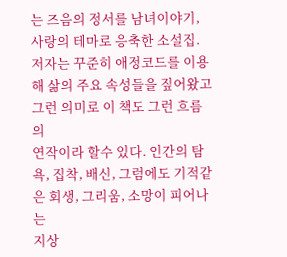는 즈음의 정서를 남녀이야기, 사랑의 테마로 응축한 소설집.
저자는 꾸준히 애정코드를 이용해 삶의 주요 속성들을 짚어왔고 그런 의미로 이 책도 그런 흐름의
연작이라 할수 있다. 인간의 탐욕, 집착, 배신, 그럼에도 기적같은 회생, 그리움, 소망이 피어나는
지상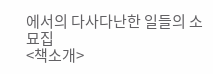에서의 다사다난한 일들의 소묘집
<책소개>